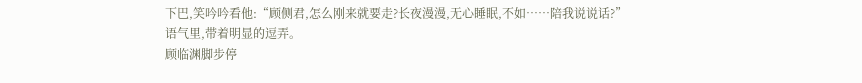下巴,笑吟吟看他:“顾侧君,怎么刚来就要走?长夜漫漫,无心睡眠,不如……陪我说说话?”
语气里,带着明显的逗弄。
顾临渊脚步停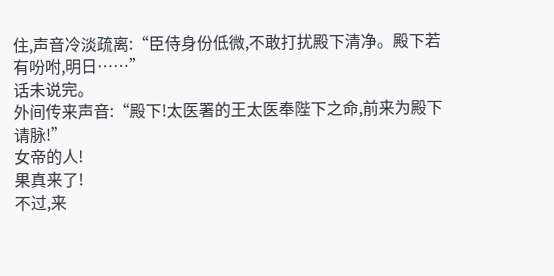住,声音冷淡疏离:“臣侍身份低微,不敢打扰殿下清净。殿下若有吩咐,明日……”
话未说完。
外间传来声音:“殿下!太医署的王太医奉陛下之命,前来为殿下请脉!”
女帝的人!
果真来了!
不过,来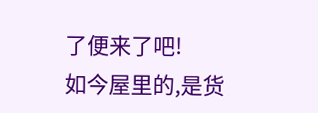了便来了吧!
如今屋里的,是货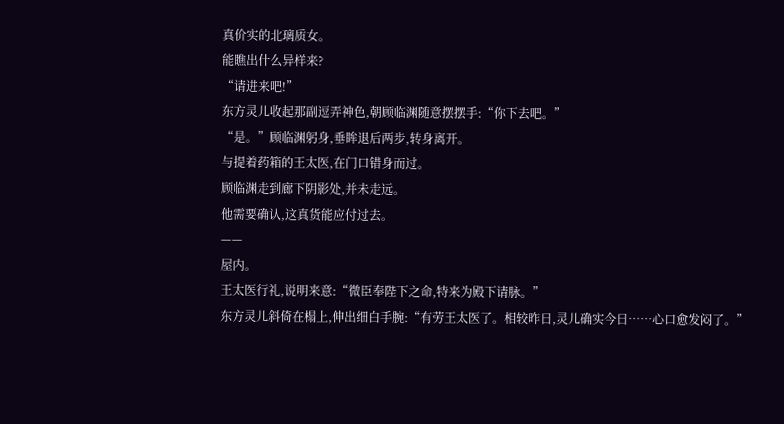真价实的北璃质女。
能瞧出什么异样来?
“请进来吧!”
东方灵儿收起那副逗弄神色,朝顾临渊随意摆摆手:“你下去吧。”
“是。”顾临渊躬身,垂眸退后两步,转身离开。
与提着药箱的王太医,在门口错身而过。
顾临渊走到廊下阴影处,并未走远。
他需要确认,这真货能应付过去。
——
屋内。
王太医行礼,说明来意:“微臣奉陛下之命,特来为殿下请脉。”
东方灵儿斜倚在榻上,伸出细白手腕:“有劳王太医了。相较昨日,灵儿确实今日……心口愈发闷了。”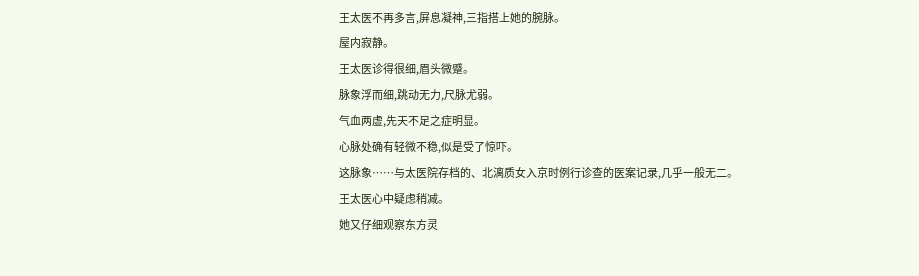王太医不再多言,屏息凝神,三指搭上她的腕脉。
屋内寂静。
王太医诊得很细,眉头微蹙。
脉象浮而细,跳动无力,尺脉尤弱。
气血两虚,先天不足之症明显。
心脉处确有轻微不稳,似是受了惊吓。
这脉象……与太医院存档的、北漓质女入京时例行诊查的医案记录,几乎一般无二。
王太医心中疑虑稍减。
她又仔细观察东方灵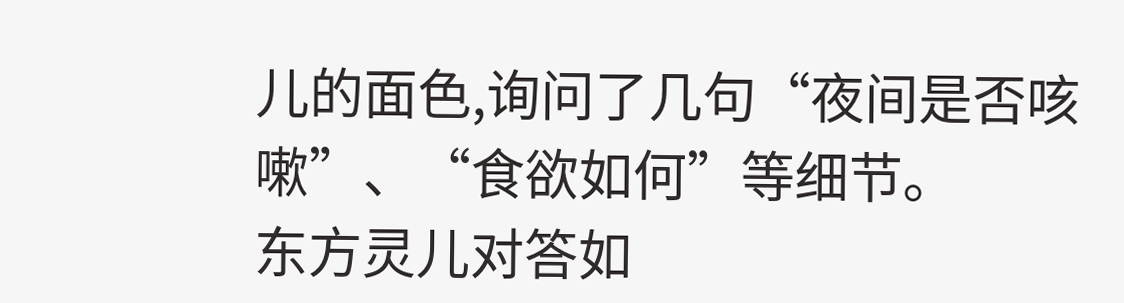儿的面色,询问了几句“夜间是否咳嗽”、“食欲如何”等细节。
东方灵儿对答如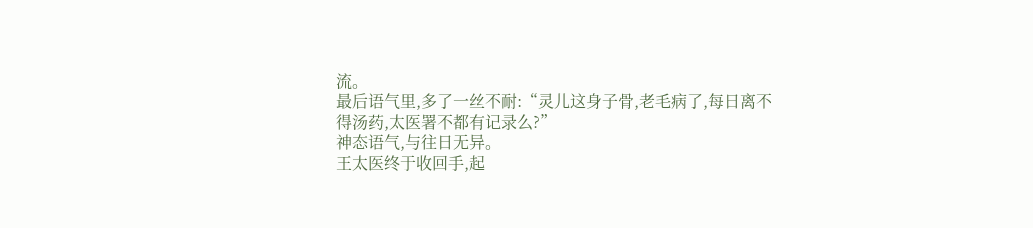流。
最后语气里,多了一丝不耐:“灵儿这身子骨,老毛病了,每日离不得汤药,太医署不都有记录么?”
神态语气,与往日无异。
王太医终于收回手,起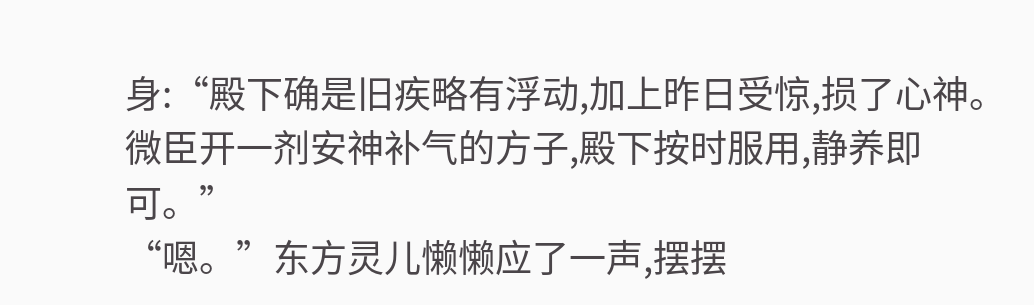身:“殿下确是旧疾略有浮动,加上昨日受惊,损了心神。微臣开一剂安神补气的方子,殿下按时服用,静养即可。”
“嗯。”东方灵儿懒懒应了一声,摆摆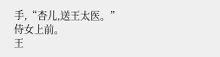手,“杏儿,送王太医。”
侍女上前。
王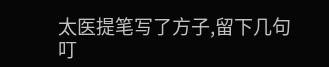太医提笔写了方子,留下几句叮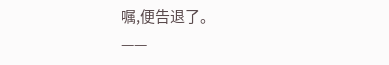嘱,便告退了。
——